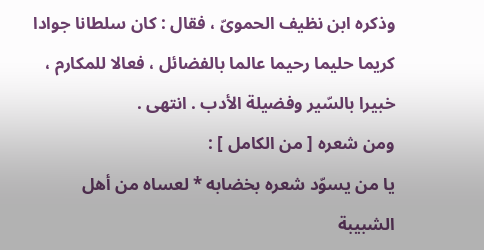وذكره ابن نظيف الحموىّ ، فقال : كان سلطانا جوادا كريما حليما رحيما عالما بالفضائل ، فعالا للمكارم ، خبيرا بالسّير وفضيلة الأدب . انتهى .
ومن شعره [ من الكامل ] :
يا من يسوّد شعره بخضابه * لعساه من أهل الشبيبة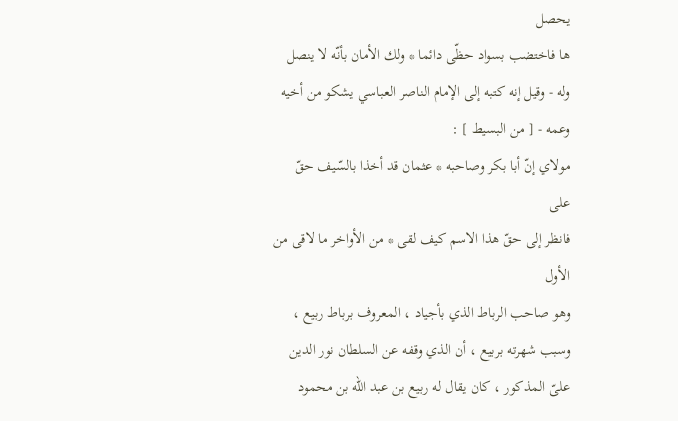يحصل
ها فاختضب بسواد حظّى دائما * ولك الأمان بأنّه لا ينصل
وله - وقيل إنه كتبه إلى الإمام الناصر العباسي يشكو من أخيه وعمه - [ من البسيط ] :
مولاي إنّ أبا بكر وصاحبه * عثمان قد أخذا بالسّيف حقّ على
فانظر إلى حقّ هذا الاسم كيف لقى * من الأواخر ما لاقى من الأول
وهو صاحب الرباط الذي بأجياد ، المعروف برباط ربيع ، وسبب شهرته بربيع ، أن الذي وقفه عن السلطان نور الدين علىّ المذكور ، كان يقال له ربيع بن عبد اللّه بن محمود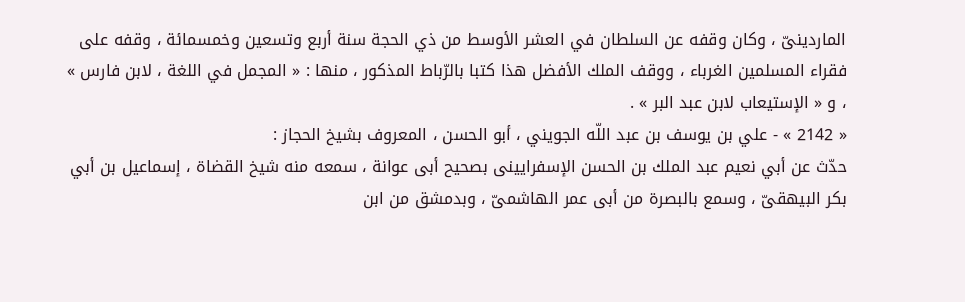الماردينىّ ، وكان وقفه عن السلطان في العشر الأوسط من ذي الحجة سنة أربع وتسعين وخمسمائة ، وقفه على فقراء المسلمين الغرباء ، ووقف الملك الأفضل هذا كتبا بالرّباط المذكور ، منها : « المجمل في اللغة ، لابن فارس » ، و « الإستيعاب لابن عبد البر » .
« 2142 » - علي بن يوسف بن عبد اللّه الجويني ، أبو الحسن ، المعروف بشيخ الحجاز :
حدّث عن أبي نعيم عبد الملك بن الحسن الإسفرايينى بصحيح أبى عوانة ، سمعه منه شيخ القضاة ، إسماعيل بن أبي بكر البيهقىّ ، وسمع بالبصرة من أبى عمر الهاشمىّ ، وبدمشق من ابن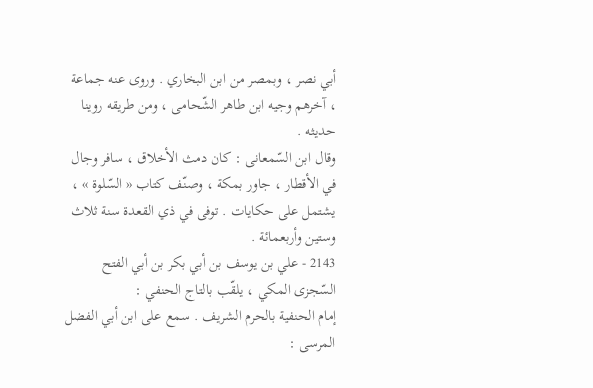أبي نصر ، وبمصر من ابن البخاري . وروى عنه جماعة ، آخرهم وجيه ابن طاهر الشّحامى ، ومن طريقه روينا حديثه .
وقال ابن السّمعانى : كان دمث الأخلاق ، سافر وجال في الأقطار ، جاور بمكة ، وصنّف كتاب « السّلوة » ، يشتمل على حكايات . توفى في ذي القعدة سنة ثلاث وستين وأربعمائة .
2143 - علي بن يوسف بن أبي بكر بن أبي الفتح السّجزى المكي ، يلقّب بالتاج الحنفي :
إمام الحنفية بالحرم الشريف . سمع على ابن أبي الفضل المرسى :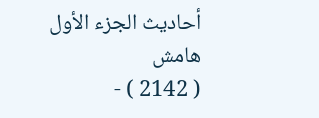أحاديث الجزء الأول
هامش
( 2142 ) -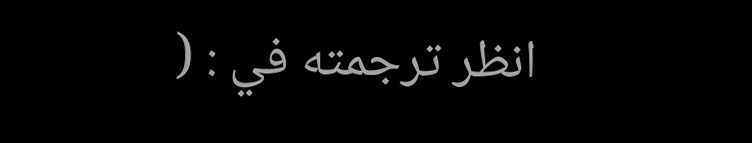انظر ترجمته في : (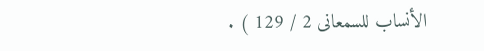الأنساب للسمعانى 2 / 129 ) .